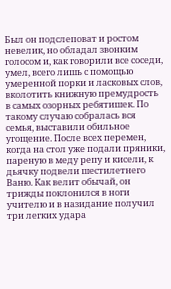Был он подслеповат и ростом невелик, но обладал звонким голосом и, как говорили все соседи, умел, всего лишь с помощью умеренной порки и ласковых слов, вколотить книжную премудрость в самых озорных ребятишек. По такому случаю собралась вся семья, выставили обильное угощение. После всех перемен, когда на стол уже подали пряники, пареную в меду репу и кисели, к дьячку подвели шестилетнего Ваню. Как велит обычай, он трижды поклонился в ноги учителю и в назидание получил три легких удара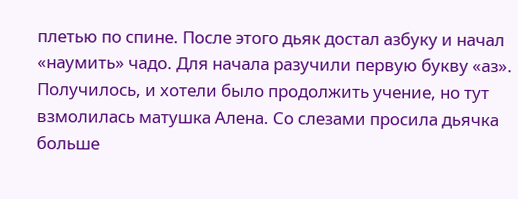плетью по спине. После этого дьяк достал азбуку и начал «наумить» чадо. Для начала разучили первую букву «аз». Получилось, и хотели было продолжить учение, но тут взмолилась матушка Алена. Со слезами просила дьячка больше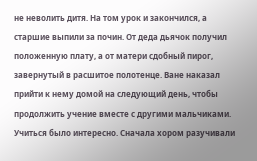не неволить дитя. На том урок и закончился, а старшие выпили за почин. От деда дьячок получил положенную плату, а от матери сдобный пирог, завернутый в расшитое полотенце. Ване наказал прийти к нему домой на следующий день, чтобы продолжить учение вместе с другими мальчиками.
Учиться было интересно. Сначала хором разучивали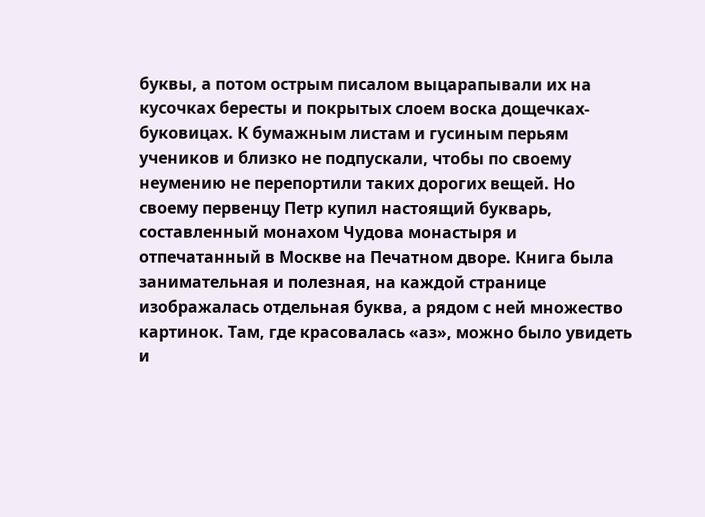буквы, а потом острым писалом выцарапывали их на кусочках бересты и покрытых слоем воска дощечках-буковицах. К бумажным листам и гусиным перьям учеников и близко не подпускали, чтобы по своему неумению не перепортили таких дорогих вещей. Но своему первенцу Петр купил настоящий букварь, составленный монахом Чудова монастыря и отпечатанный в Москве на Печатном дворе. Книга была занимательная и полезная, на каждой странице изображалась отдельная буква, а рядом с ней множество картинок. Там, где красовалась «аз», можно было увидеть и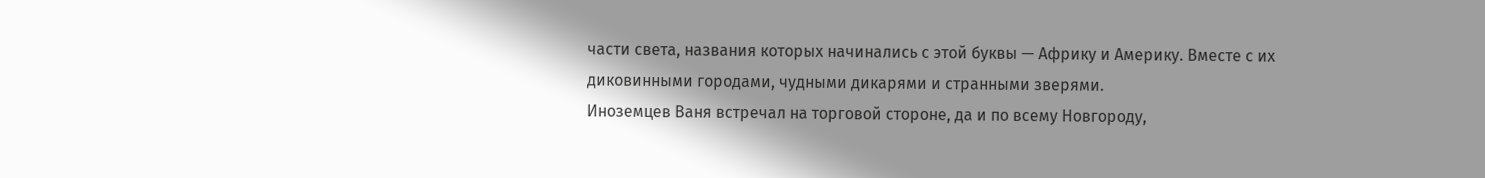части света, названия которых начинались с этой буквы — Африку и Америку. Вместе с их диковинными городами, чудными дикарями и странными зверями.
Иноземцев Ваня встречал на торговой стороне, да и по всему Новгороду,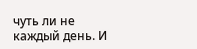чуть ли не каждый день. И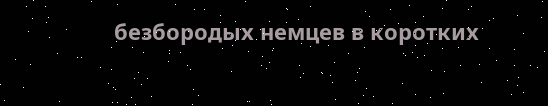безбородых немцев в коротких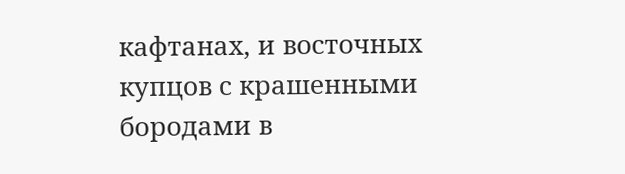кафтанах, и восточных купцов с крашенными бородами в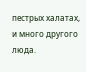пестрых халатах, и много другого люда.